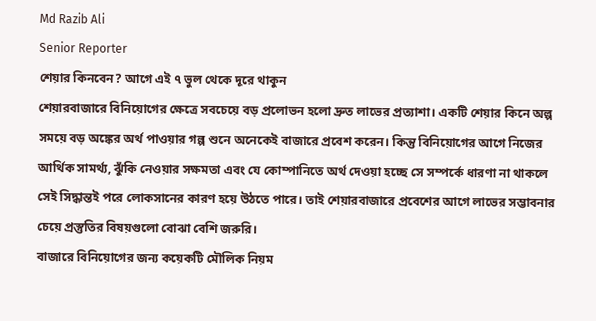Md Razib Ali
Senior Reporter
শেয়ার কিনবেন? আগে এই ৭ ভুল থেকে দূরে থাকুন
শেয়ারবাজারে বিনিয়োগের ক্ষেত্রে সবচেয়ে বড় প্রলোভন হলো দ্রুত লাভের প্রত্যাশা। একটি শেয়ার কিনে অল্প সময়ে বড় অঙ্কের অর্থ পাওয়ার গল্প শুনে অনেকেই বাজারে প্রবেশ করেন। কিন্তু বিনিয়োগের আগে নিজের আর্থিক সামর্থ্য, ঝুঁকি নেওয়ার সক্ষমতা এবং যে কোম্পানিতে অর্থ দেওয়া হচ্ছে সে সম্পর্কে ধারণা না থাকলে সেই সিদ্ধান্তই পরে লোকসানের কারণ হয়ে উঠতে পারে। তাই শেয়ারবাজারে প্রবেশের আগে লাভের সম্ভাবনার চেয়ে প্রস্তুতির বিষয়গুলো বোঝা বেশি জরুরি।
বাজারে বিনিয়োগের জন্য কয়েকটি মৌলিক নিয়ম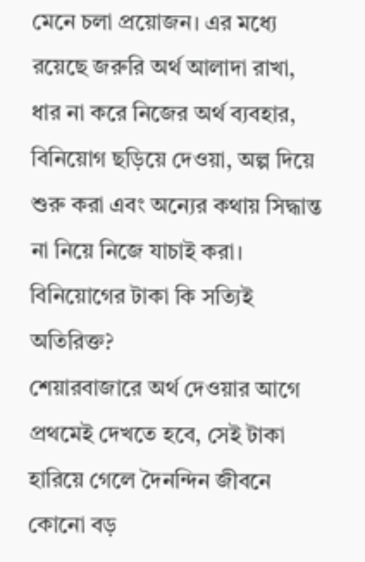মেনে চলা প্রয়োজন। এর মধ্যে রয়েছে জরুরি অর্থ আলাদা রাখা, ধার না করে নিজের অর্থ ব্যবহার, বিনিয়োগ ছড়িয়ে দেওয়া, অল্প দিয়ে শুরু করা এবং অন্যের কথায় সিদ্ধান্ত না নিয়ে নিজে যাচাই করা।
বিনিয়োগের টাকা কি সত্যিই অতিরিক্ত?
শেয়ারবাজারে অর্থ দেওয়ার আগে প্রথমেই দেখতে হবে, সেই টাকা হারিয়ে গেলে দৈনন্দিন জীবনে কোনো বড়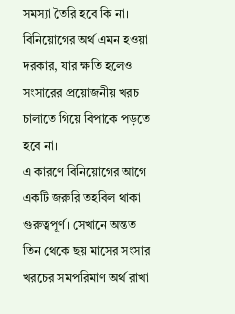সমস্যা তৈরি হবে কি না। বিনিয়োগের অর্থ এমন হওয়া দরকার, যার ক্ষতি হলেও সংসারের প্রয়োজনীয় খরচ চালাতে গিয়ে বিপাকে পড়তে হবে না।
এ কারণে বিনিয়োগের আগে একটি জরুরি তহবিল থাকা গুরুত্বপূর্ণ। সেখানে অন্তত তিন থেকে ছয় মাসের সংসার খরচের সমপরিমাণ অর্থ রাখা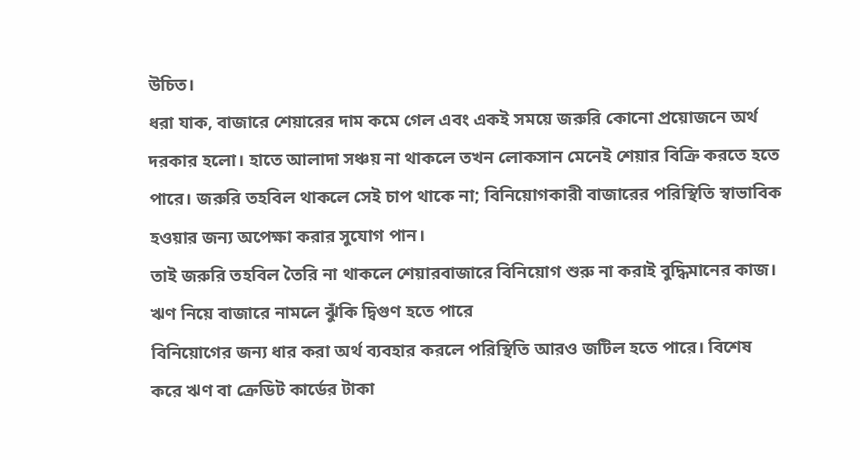উচিত।
ধরা যাক, বাজারে শেয়ারের দাম কমে গেল এবং একই সময়ে জরুরি কোনো প্রয়োজনে অর্থ দরকার হলো। হাতে আলাদা সঞ্চয় না থাকলে তখন লোকসান মেনেই শেয়ার বিক্রি করতে হতে পারে। জরুরি তহবিল থাকলে সেই চাপ থাকে না; বিনিয়োগকারী বাজারের পরিস্থিতি স্বাভাবিক হওয়ার জন্য অপেক্ষা করার সুযোগ পান।
তাই জরুরি তহবিল তৈরি না থাকলে শেয়ারবাজারে বিনিয়োগ শুরু না করাই বুদ্ধিমানের কাজ।
ঋণ নিয়ে বাজারে নামলে ঝুঁকি দ্বিগুণ হতে পারে
বিনিয়োগের জন্য ধার করা অর্থ ব্যবহার করলে পরিস্থিতি আরও জটিল হতে পারে। বিশেষ করে ঋণ বা ক্রেডিট কার্ডের টাকা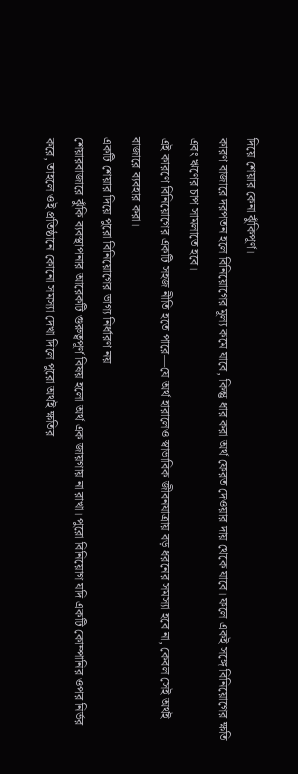দিয়ে শেয়ার কেনা ঝুঁকিপূর্ণ।
কারণ বাজারে দরপতন হলে বিনিয়োগের মূল্য কমে যাবে, কিন্তু ধার করা অর্থ ফেরত দেওয়ার দায় থেকে যাবে। ফলে একই সঙ্গে বিনিয়োগের ক্ষতি এবং ঋণের চাপ সামলাতে হবে।
এই কারণে বিনিয়োগের একটি সহজ নীতি হতে পারে—যে অর্থ হারালেও স্বাভাবিক জীবনযাত্রায় বড় ধরনের সমস্যা হবে না, কেবল সেই অর্থই বাজারে ব্যবহার করা।
একটি শেয়ার দিয়ে পুরো বিনিয়োগের ভাগ্য নির্ধারণ নয়
শেয়ারবাজারে ঝুঁকি ব্যবস্থাপনার আরেকটি গুরুত্বপূর্ণ বিষয় হলো অর্থ এক জায়গায় না রাখা। পুরো বিনিয়োগ যদি একটি কোম্পানির ওপর নির্ভর করে, তাহলে ওই প্রতিষ্ঠানে কোনো সমস্যা দেখা দিলে পুরো অর্থই ক্ষতির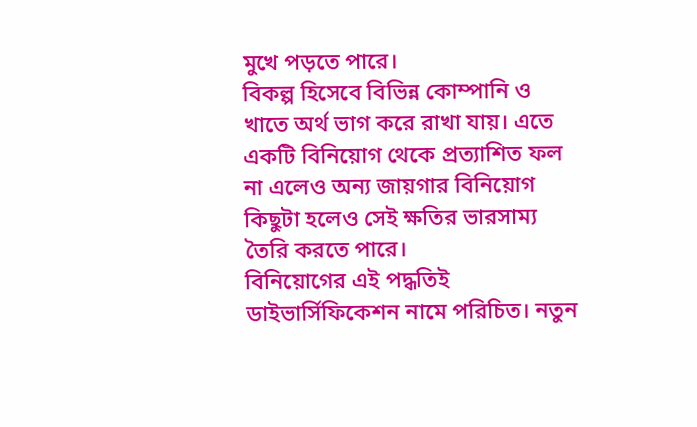মুখে পড়তে পারে।
বিকল্প হিসেবে বিভিন্ন কোম্পানি ও খাতে অর্থ ভাগ করে রাখা যায়। এতে একটি বিনিয়োগ থেকে প্রত্যাশিত ফল না এলেও অন্য জায়গার বিনিয়োগ কিছুটা হলেও সেই ক্ষতির ভারসাম্য তৈরি করতে পারে।
বিনিয়োগের এই পদ্ধতিই ডাইভার্সিফিকেশন নামে পরিচিত। নতুন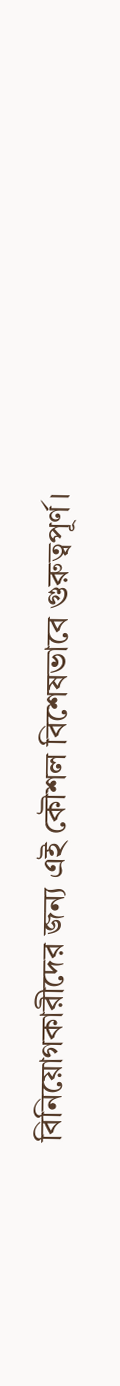বিনিয়োগকারীদের জন্য এই কৌশল বিশেষভাবে গুরুত্বপূর্ণ।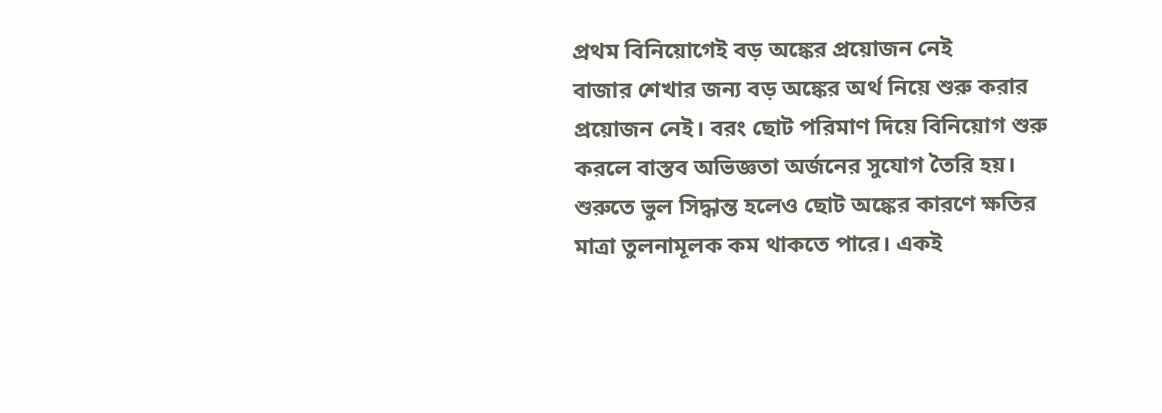প্রথম বিনিয়োগেই বড় অঙ্কের প্রয়োজন নেই
বাজার শেখার জন্য বড় অঙ্কের অর্থ নিয়ে শুরু করার প্রয়োজন নেই। বরং ছোট পরিমাণ দিয়ে বিনিয়োগ শুরু করলে বাস্তব অভিজ্ঞতা অর্জনের সুযোগ তৈরি হয়।
শুরুতে ভুল সিদ্ধান্ত হলেও ছোট অঙ্কের কারণে ক্ষতির মাত্রা তুলনামূলক কম থাকতে পারে। একই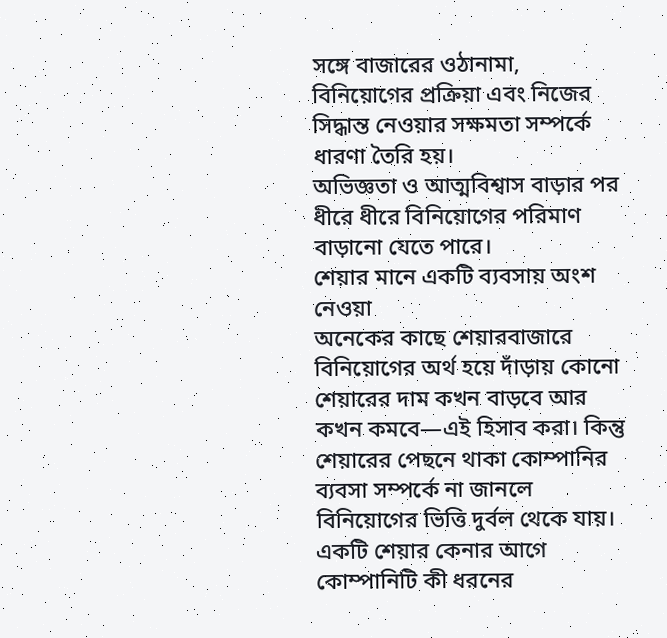সঙ্গে বাজারের ওঠানামা, বিনিয়োগের প্রক্রিয়া এবং নিজের সিদ্ধান্ত নেওয়ার সক্ষমতা সম্পর্কে ধারণা তৈরি হয়।
অভিজ্ঞতা ও আত্মবিশ্বাস বাড়ার পর ধীরে ধীরে বিনিয়োগের পরিমাণ বাড়ানো যেতে পারে।
শেয়ার মানে একটি ব্যবসায় অংশ নেওয়া
অনেকের কাছে শেয়ারবাজারে বিনিয়োগের অর্থ হয়ে দাঁড়ায় কোনো শেয়ারের দাম কখন বাড়বে আর কখন কমবে—এই হিসাব করা। কিন্তু শেয়ারের পেছনে থাকা কোম্পানির ব্যবসা সম্পর্কে না জানলে বিনিয়োগের ভিত্তি দুর্বল থেকে যায়।
একটি শেয়ার কেনার আগে কোম্পানিটি কী ধরনের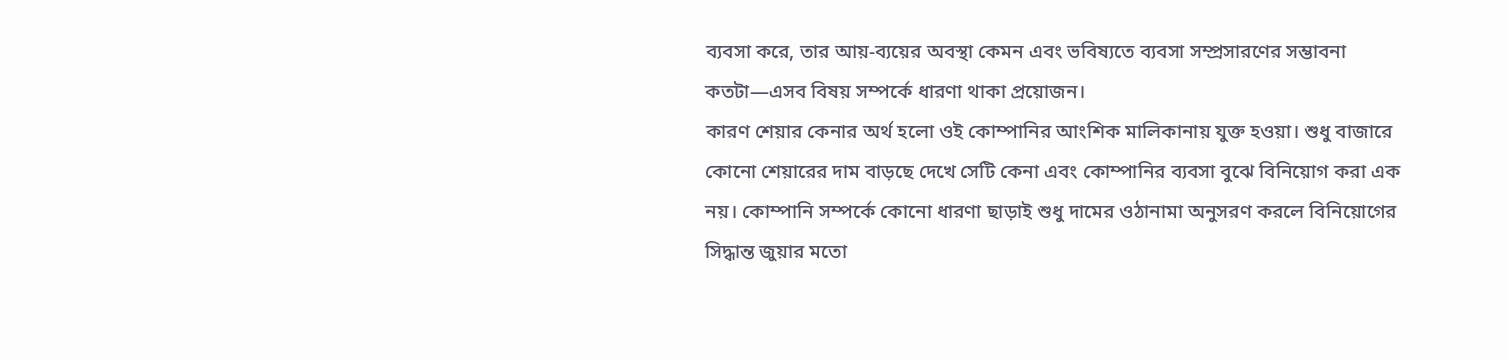ব্যবসা করে, তার আয়-ব্যয়ের অবস্থা কেমন এবং ভবিষ্যতে ব্যবসা সম্প্রসারণের সম্ভাবনা কতটা—এসব বিষয় সম্পর্কে ধারণা থাকা প্রয়োজন।
কারণ শেয়ার কেনার অর্থ হলো ওই কোম্পানির আংশিক মালিকানায় যুক্ত হওয়া। শুধু বাজারে কোনো শেয়ারের দাম বাড়ছে দেখে সেটি কেনা এবং কোম্পানির ব্যবসা বুঝে বিনিয়োগ করা এক নয়। কোম্পানি সম্পর্কে কোনো ধারণা ছাড়াই শুধু দামের ওঠানামা অনুসরণ করলে বিনিয়োগের সিদ্ধান্ত জুয়ার মতো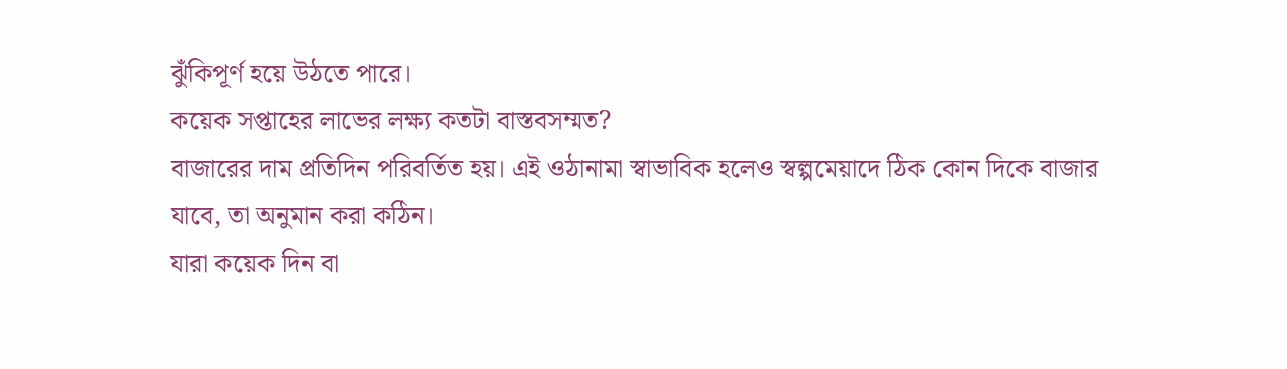ঝুঁকিপূর্ণ হয়ে উঠতে পারে।
কয়েক সপ্তাহের লাভের লক্ষ্য কতটা বাস্তবসম্মত?
বাজারের দাম প্রতিদিন পরিবর্তিত হয়। এই ওঠানামা স্বাভাবিক হলেও স্বল্পমেয়াদে ঠিক কোন দিকে বাজার যাবে, তা অনুমান করা কঠিন।
যারা কয়েক দিন বা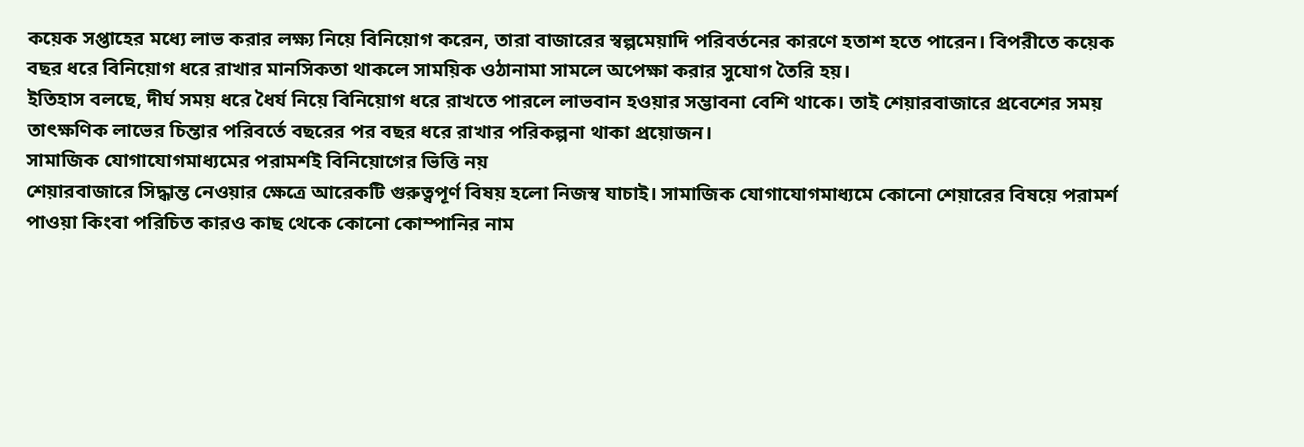কয়েক সপ্তাহের মধ্যে লাভ করার লক্ষ্য নিয়ে বিনিয়োগ করেন, তারা বাজারের স্বল্পমেয়াদি পরিবর্তনের কারণে হতাশ হতে পারেন। বিপরীতে কয়েক বছর ধরে বিনিয়োগ ধরে রাখার মানসিকতা থাকলে সাময়িক ওঠানামা সামলে অপেক্ষা করার সুযোগ তৈরি হয়।
ইতিহাস বলছে, দীর্ঘ সময় ধরে ধৈর্য নিয়ে বিনিয়োগ ধরে রাখতে পারলে লাভবান হওয়ার সম্ভাবনা বেশি থাকে। তাই শেয়ারবাজারে প্রবেশের সময় তাৎক্ষণিক লাভের চিন্তার পরিবর্তে বছরের পর বছর ধরে রাখার পরিকল্পনা থাকা প্রয়োজন।
সামাজিক যোগাযোগমাধ্যমের পরামর্শই বিনিয়োগের ভিত্তি নয়
শেয়ারবাজারে সিদ্ধান্ত নেওয়ার ক্ষেত্রে আরেকটি গুরুত্বপূর্ণ বিষয় হলো নিজস্ব যাচাই। সামাজিক যোগাযোগমাধ্যমে কোনো শেয়ারের বিষয়ে পরামর্শ পাওয়া কিংবা পরিচিত কারও কাছ থেকে কোনো কোম্পানির নাম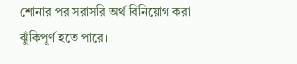শোনার পর সরাসরি অর্থ বিনিয়োগ করা ঝুঁকিপূর্ণ হতে পারে।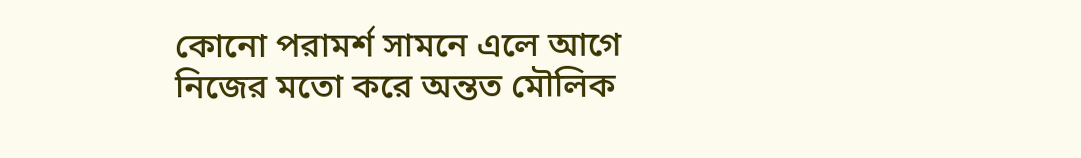কোনো পরামর্শ সামনে এলে আগে নিজের মতো করে অন্তত মৌলিক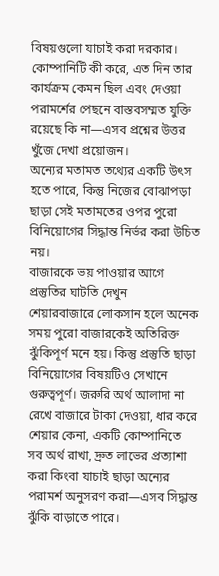বিষয়গুলো যাচাই করা দরকার। কোম্পানিটি কী করে, এত দিন তার কার্যক্রম কেমন ছিল এবং দেওয়া পরামর্শের পেছনে বাস্তবসম্মত যুক্তি রয়েছে কি না—এসব প্রশ্নের উত্তর খুঁজে দেখা প্রয়োজন।
অন্যের মতামত তথ্যের একটি উৎস হতে পারে, কিন্তু নিজের বোঝাপড়া ছাড়া সেই মতামতের ওপর পুরো বিনিয়োগের সিদ্ধান্ত নির্ভর করা উচিত নয়।
বাজারকে ভয় পাওয়ার আগে প্রস্তুতির ঘাটতি দেখুন
শেয়ারবাজারে লোকসান হলে অনেক সময় পুরো বাজারকেই অতিরিক্ত ঝুঁকিপূর্ণ মনে হয়। কিন্তু প্রস্তুতি ছাড়া বিনিয়োগের বিষয়টিও সেখানে গুরুত্বপূর্ণ। জরুরি অর্থ আলাদা না রেখে বাজারে টাকা দেওয়া, ধার করে শেয়ার কেনা, একটি কোম্পানিতে সব অর্থ রাখা, দ্রুত লাভের প্রত্যাশা করা কিংবা যাচাই ছাড়া অন্যের পরামর্শ অনুসরণ করা—এসব সিদ্ধান্ত ঝুঁকি বাড়াতে পারে।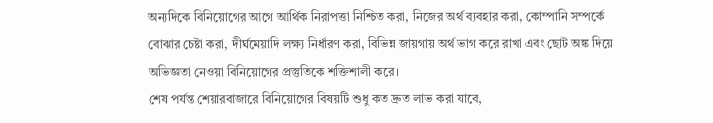অন্যদিকে বিনিয়োগের আগে আর্থিক নিরাপত্তা নিশ্চিত করা, নিজের অর্থ ব্যবহার করা, কোম্পানি সম্পর্কে বোঝার চেষ্টা করা, দীর্ঘমেয়াদি লক্ষ্য নির্ধারণ করা, বিভিন্ন জায়গায় অর্থ ভাগ করে রাখা এবং ছোট অঙ্ক দিয়ে অভিজ্ঞতা নেওয়া বিনিয়োগের প্রস্তুতিকে শক্তিশালী করে।
শেষ পর্যন্ত শেয়ারবাজারে বিনিয়োগের বিষয়টি শুধু কত দ্রুত লাভ করা যাবে,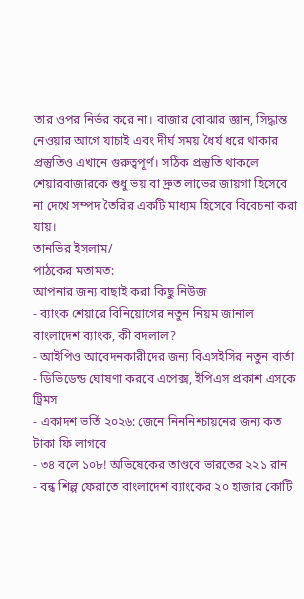তার ওপর নির্ভর করে না। বাজার বোঝার জ্ঞান, সিদ্ধান্ত নেওয়ার আগে যাচাই এবং দীর্ঘ সময় ধৈর্য ধরে থাকার প্রস্তুতিও এখানে গুরুত্বপূর্ণ। সঠিক প্রস্তুতি থাকলে শেয়ারবাজারকে শুধু ভয় বা দ্রুত লাভের জায়গা হিসেবে না দেখে সম্পদ তৈরির একটি মাধ্যম হিসেবে বিবেচনা করা যায়।
তানভির ইসলাম/
পাঠকের মতামত:
আপনার জন্য বাছাই করা কিছু নিউজ
- ব্যাংক শেয়ারে বিনিয়োগের নতুন নিয়ম জানাল বাংলাদেশ ব্যাংক, কী বদলাল?
- আইপিও আবেদনকারীদের জন্য বিএসইসির নতুন বার্তা
- ডিভিডেন্ড ঘোষণা করবে এপেক্স, ইপিএস প্রকাশ এসকে ট্রিমস
- একাদশ ভর্তি ২০২৬: জেনে নিননিশ্চায়নের জন্য কত টাকা ফি লাগবে
- ৩৪ বলে ১০৮! অভিষেকের তাণ্ডবে ভারতের ২২১ রান
- বন্ধ শিল্প ফেরাতে বাংলাদেশ ব্যাংকের ২০ হাজার কোটি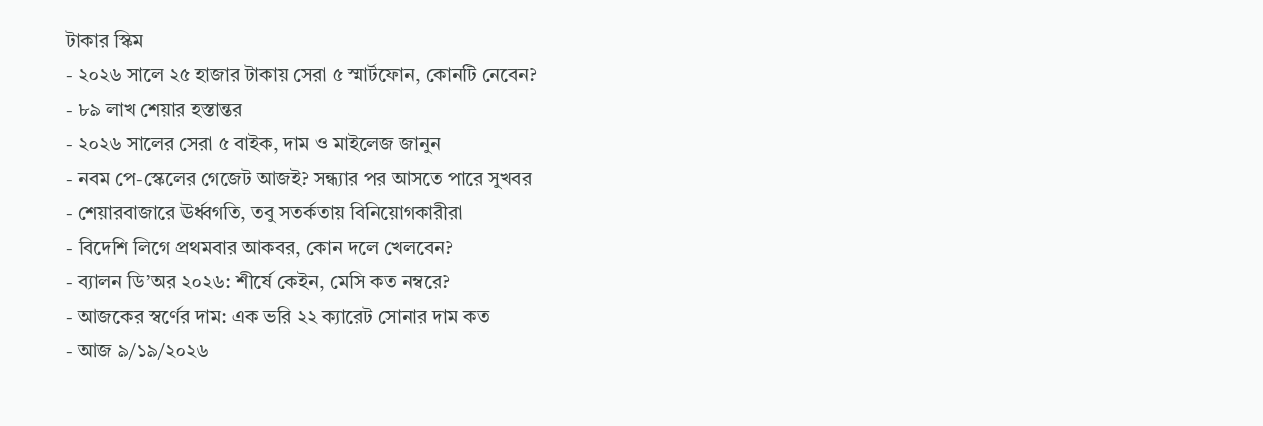টাকার স্কিম
- ২০২৬ সালে ২৫ হাজার টাকায় সেরা ৫ স্মার্টফোন, কোনটি নেবেন?
- ৮৯ লাখ শেয়ার হস্তান্তর
- ২০২৬ সালের সেরা ৫ বাইক, দাম ও মাইলেজ জানুন
- নবম পে-স্কেলের গেজেট আজই? সন্ধ্যার পর আসতে পারে সুখবর
- শেয়ারবাজারে ঊর্ধ্বগতি, তবু সতর্কতায় বিনিয়োগকারীরা
- বিদেশি লিগে প্রথমবার আকবর, কোন দলে খেলবেন?
- ব্যালন ডি’অর ২০২৬: শীর্ষে কেইন, মেসি কত নম্বরে?
- আজকের স্বর্ণের দাম: এক ভরি ২২ ক্যারেট সোনার দাম কত
- আজ ৯/১৯/২০২৬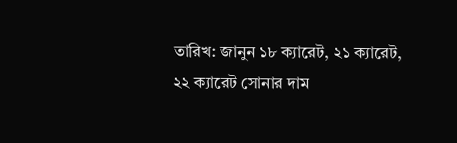তারিখ: জানুন ১৮ ক্যারেট, ২১ ক্যারেট, ২২ ক্যারেট সোনার দাম